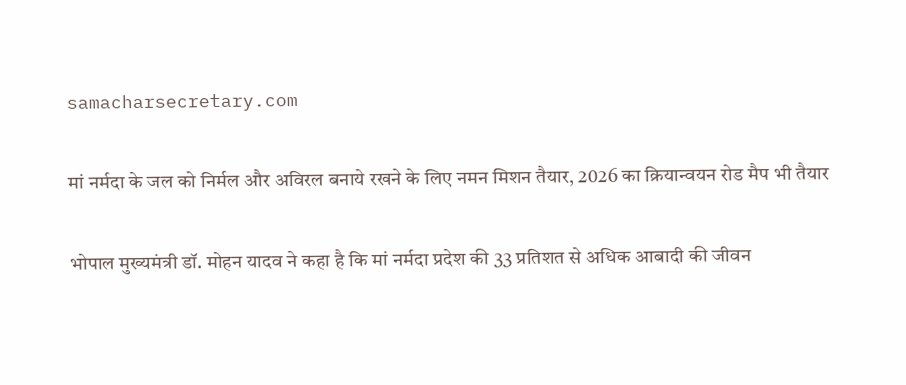samacharsecretary.com

मां नर्मदा के जल को निर्मल और अविरल बनाये रखने के लिए नमन मिशन तैयार, 2026 का क्रियान्वयन रोड मैप भी तैयार

भोपाल मुख्यमंत्री डॉ. मोहन यादव ने कहा है कि मां नर्मदा प्रदेश की 33 प्रतिशत से अधिक आबादी की जीवन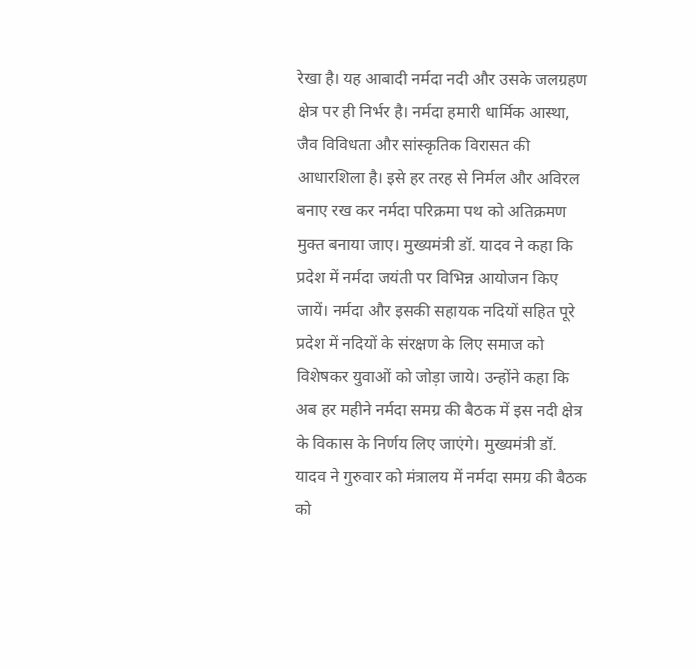रेखा है। यह आबादी नर्मदा नदी और उसके जलग्रहण क्षेत्र पर ही निर्भर है। नर्मदा हमारी धार्मिक आस्था, जैव विविधता और सांस्कृतिक विरासत की आधारशिला है। इसे हर तरह से निर्मल और अविरल बनाए रख कर नर्मदा परिक्रमा पथ को अतिक्रमण मुक्त बनाया जाए। मुख्यमंत्री डॉ. यादव ने कहा कि प्रदेश में नर्मदा जयंती पर विभिन्न आयोजन किए जायें। नर्मदा और इसकी सहायक नदियों सहित पूरे प्रदेश में नदियों के संरक्षण के लिए समाज को विशेषकर युवाओं को जोड़ा जाये। उन्होंने कहा कि अब हर महीने नर्मदा समग्र की बैठक में इस नदी क्षेत्र के विकास के निर्णय लिए जाएंगे। मुख्यमंत्री डॉ. यादव ने गुरुवार को मंत्रालय में नर्मदा समग्र की बैठक को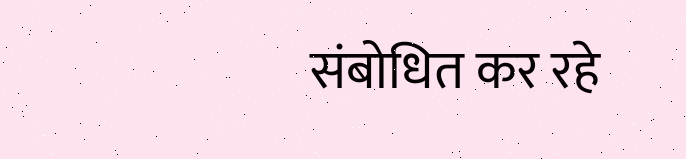संबोधित कर रहे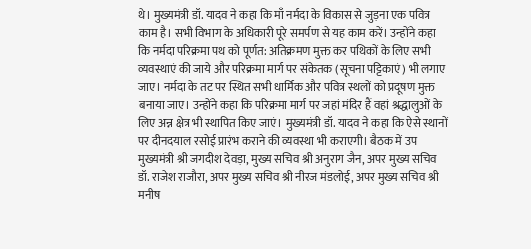थे। मुख्यमंत्री डॉ. यादव ने कहा कि माँ नर्मदा के विकास से जुड़ना एक पवित्र काम है। सभी विभाग के अधिकारी पूरे समर्पण से यह काम करें। उन्होंने कहा कि नर्मदा परिक्रमा पथ को पूर्णत: अतिक्रमण मुक्त कर पथिकों के लिए सभी व्यवस्थाएं की जाये और परिक्रमा मार्ग पर संकेतक (सूचना पट्टिकाएं) भी लगाए जाए। नर्मदा के तट पर स्थित सभी धार्मिक और पवित्र स्थलों को प्रदूषण मुक्त बनाया जाए। उन्होंने कहा कि परिक्रमा मार्ग पर जहां मंदिर हैं वहां श्रद्धालुओं के लिए अन्न क्षेत्र भी स्थापित किए जाएं। मुख्यमंत्री डॉ. यादव ने कहा कि ऐसे स्थानों पर दीनदयाल रसोई प्रारंभ कराने की व्यवस्था भी कराएगी। बैठक में उप मुख्यमंत्री श्री जगदीश देवड़ा, मुख्य सचिव श्री अनुराग जैन, अपर मुख्य सचिव डॉ. राजेश राजौरा, अपर मुख्य सचिव श्री नीरज मंडलोई, अपर मुख्य सचिव श्री मनीष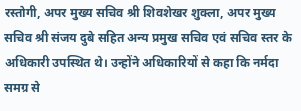रस्तोगी, अपर मुख्य सचिव श्री शिवशेखर शुक्ला, अपर मुख्य सचिव श्री संजय दुबे सहित अन्य प्रमुख सचिव एवं सचिव स्तर के अधिकारी उपस्थित थे। उन्होंने अधिकारियों से कहा कि नर्मदा समग्र से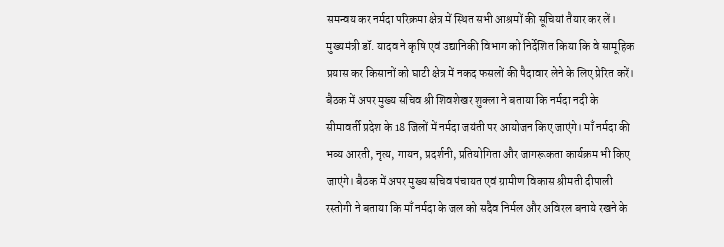समन्वय कर नर्मदा परिक्रमा क्षेत्र में स्थित सभी आश्रमों की सूचियां तैयार कर लें। मुख्यमंत्री डॉ. यादव ने कृषि एवं उद्यानिकी विभाग को निर्देशित किया कि वे सामूहिक प्रयास कर किसानों को घाटी क्षेत्र में नकद फसलों की पैदावार लेने के लिए प्रेरित करें। बैठक में अपर मुख्य सचिव श्री शिवशेखर शुक्ला ने बताया कि नर्मदा नदी के सीमावर्ती प्रदेश के 18 जिलों में नर्मदा जयंती पर आयोजन किए जाएंगे। माँ नर्मदा की भव्य आरती, नृत्य, गायन, प्रदर्शनी, प्रतियोगिता और जागरूकता कार्यक्रम भी किए जाएंगे। बैठक में अपर मुख्य सचिव पंचायत एवं ग्रामीण विकास श्रीमती दीपाली रस्तोगी ने बताया कि माँ नर्मदा के जल को सदैव निर्मल और अविरल बनाये रखने के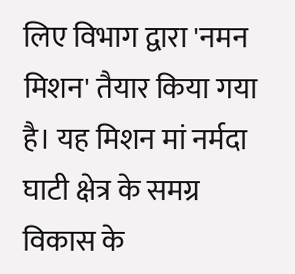लिए विभाग द्वारा 'नमन मिशन' तैयार किया गया है। यह मिशन मां नर्मदा घाटी क्षेत्र के समग्र विकास के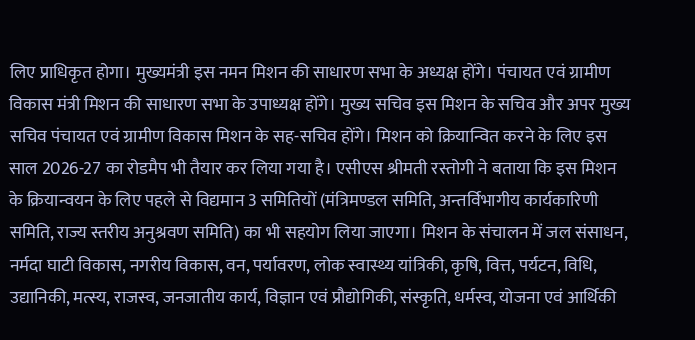लिए प्राधिकृत होगा। मुख्यमंत्री इस नमन मिशन की साधारण सभा के अध्यक्ष होंगे। पंचायत एवं ग्रामीण विकास मंत्री मिशन की साधारण सभा के उपाध्यक्ष होंगे। मुख्य सचिव इस मिशन के सचिव और अपर मुख्य सचिव पंचायत एवं ग्रामीण विकास मिशन के सह-सचिव होंगे। मिशन को क्रियान्वित करने के लिए इस साल 2026-27 का रोडमैप भी तैयार कर लिया गया है। एसीएस श्रीमती रस्तोगी ने बताया कि इस मिशन के क्रियान्वयन के लिए पहले से विद्यमान 3 समितियों (मंत्रिमण्डल समिति, अन्तर्विभागीय कार्यकारिणी समिति, राज्य स्तरीय अनुश्रवण समिति) का भी सहयोग लिया जाएगा। मिशन के संचालन में जल संसाधन, नर्मदा घाटी विकास, नगरीय विकास, वन, पर्यावरण, लोक स्वास्थ्य यांत्रिकी, कृषि, वित्त, पर्यटन, विधि, उद्यानिकी, मत्स्य, राजस्व, जनजातीय कार्य, विज्ञान एवं प्रौद्योगिकी, संस्कृति, धर्मस्व, योजना एवं आर्थिकी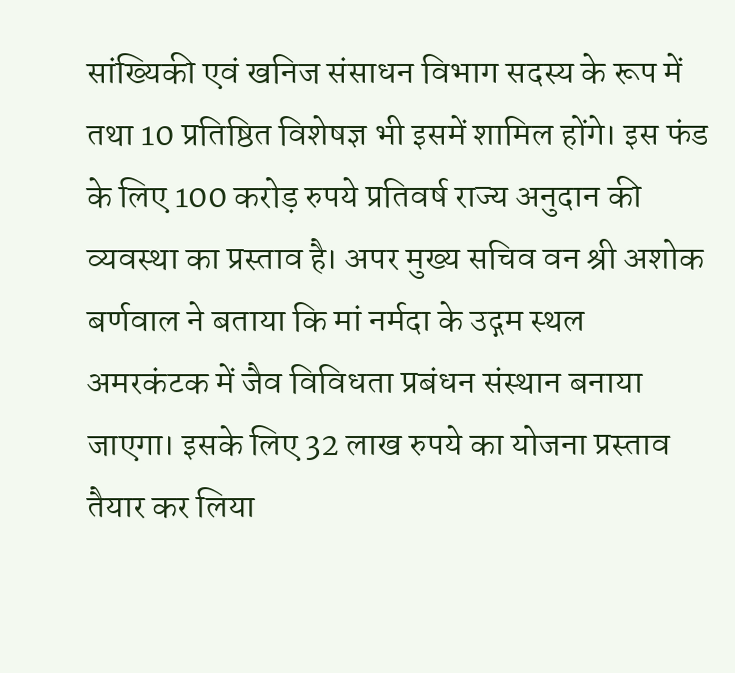सांख्यिकी एवं खनिज संसाधन विभाग सदस्य के रूप में तथा 10 प्रतिष्ठित विशेषज्ञ भी इसमें शामिल होंगे। इस फंड के लिए 100 करोड़ रुपये प्रतिवर्ष राज्य अनुदान की व्यवस्था का प्रस्ताव है। अपर मुख्य सचिव वन श्री अशोक बर्णवाल ने बताया कि मां नर्मदा के उद्गम स्थल अमरकंटक में जैव विविधता प्रबंधन संस्थान बनाया जाएगा। इसके लिए 32 लाख रुपये का योजना प्रस्ताव तैयार कर लिया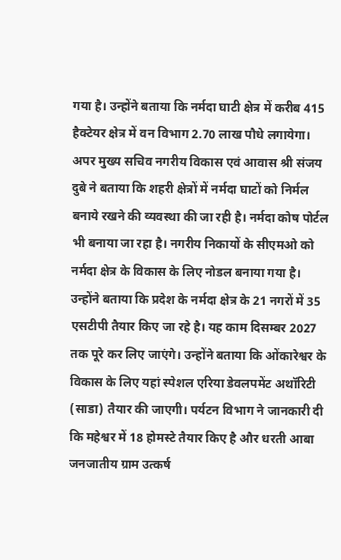गया है। उन्होंने बताया कि नर्मदा घाटी क्षेत्र में करीब 415 हैक्टेयर क्षेत्र में वन विभाग 2.70 लाख पौधे लगायेगा। अपर मुख्य सचिव नगरीय विकास एवं आवास श्री संजय दुबे ने बताया कि शहरी क्षेत्रों में नर्मदा घाटों को निर्मल बनाये रखने की व्यवस्था की जा रही है। नर्मदा कोष पोर्टल भी बनाया जा रहा है। नगरीय निकायों के सीएमओ को नर्मदा क्षेत्र के विकास के लिए नोडल बनाया गया है। उन्होंने बताया कि प्रदेश के नर्मदा क्षेत्र के 21 नगरों में 35 एसटीपी तैयार किए जा रहे है। यह काम दिसम्बर 2027 तक पूरे कर लिए जाएंगे। उन्होंने बताया कि ओंकारेश्वर के विकास के लिए यहां स्पेशल एरिया डेवलपमेंट अथॉरिटी (साडा) तैयार की जाएगी। पर्यटन विभाग ने जानकारी दी कि महेश्वर में 18 होमस्टे तैयार किए है और धरती आबा जनजातीय ग्राम उत्कर्ष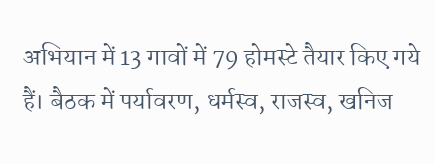अभियान में 13 गावों में 79 होमस्टे तैयार किए गये हैं। बैठक में पर्यावरण, धर्मस्व, राजस्व, खनिज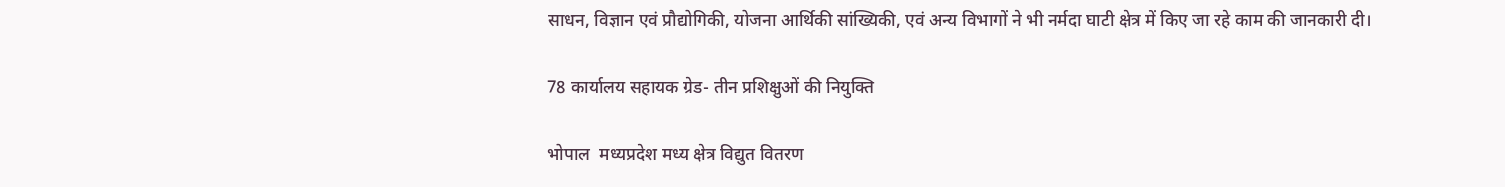साधन, विज्ञान एवं प्रौद्योगिकी, योजना आर्थिकी सांख्यिकी, एवं अन्य विभागों ने भी नर्मदा घाटी क्षेत्र में किए जा रहे काम की जानकारी दी।

78 कार्यालय सहायक ग्रेड- तीन प्रशिक्षुओं की नियुक्ति

भोपाल  मध्यप्रदेश मध्य क्षेत्र विद्युत वितरण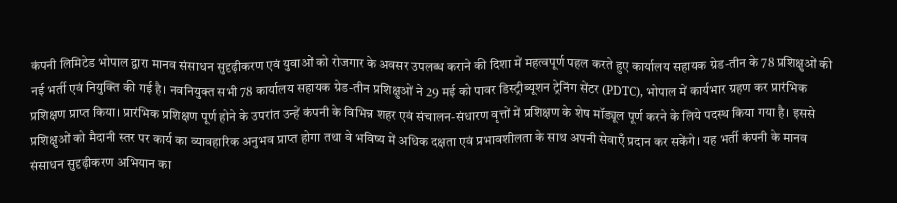कंपनी लिमिटेड भोपाल द्वारा मानव संसाधन सुदृढ़ीकरण एवं युवाओं को रोजगार के अवसर उपलब्ध कराने की दिशा में महत्वपूर्ण पहल करते हुए कार्यालय सहायक ग्रेड-तीन के 78 प्रशिक्षुओं की नई भर्ती एवं नियुक्ति की गई है। नवनियुक्त सभी 78 कार्यालय सहायक ग्रेड-तीन प्रशिक्षुओं ने 29 मई को पावर डिस्ट्रीब्यूशन ट्रेनिंग सेंटर (PDTC), भोपाल में कार्यभार ग्रहण कर प्रारंभिक प्रशिक्षण प्राप्त किया। प्रारंभिक प्रशिक्षण पूर्ण होने के उपरांत उन्हें कंपनी के विभिन्न शहर एवं संचालन-संधारण वृत्तों में प्रशिक्षण के शेष मॉड्यूल पूर्ण करने के लिये पदस्थ किया गया है। इससे प्रशिक्षुओं को मैदानी स्तर पर कार्य का व्यावहारिक अनुभव प्राप्त होगा तथा वे भविष्य में अधिक दक्षता एवं प्रभावशीलता के साथ अपनी सेवाएँ प्रदान कर सकेंगे। यह भर्ती कंपनी के मानव संसाधन सुदृढ़ीकरण अभियान का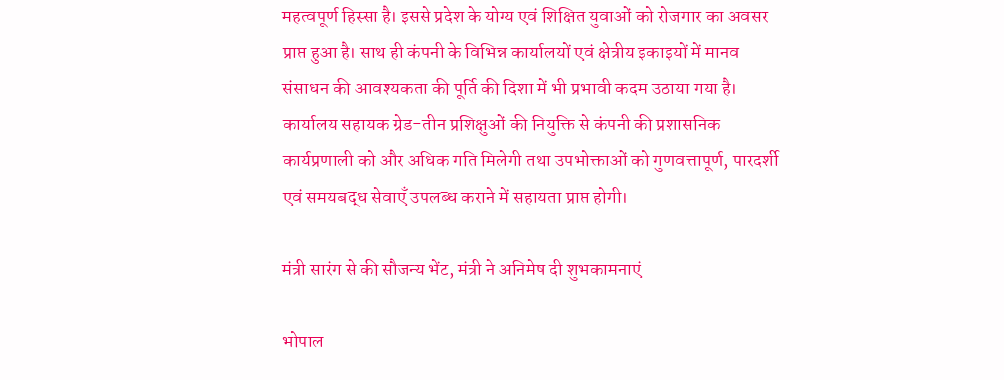महत्वपूर्ण हिस्सा है। इससे प्रदेश के योग्य एवं शिक्षित युवाओं को रोजगार का अवसर प्राप्त हुआ है। साथ ही कंपनी के विभिन्न कार्यालयों एवं क्षेत्रीय इकाइयों में मानव संसाधन की आवश्यकता की पूर्ति की दिशा में भी प्रभावी कदम उठाया गया है। कार्यालय सहायक ग्रेड-तीन प्रशिक्षुओं की नियुक्ति से कंपनी की प्रशासनिक कार्यप्रणाली को और अधिक गति मिलेगी तथा उपभोक्ताओं को गुणवत्तापूर्ण, पारदर्शी एवं समयबद्ध सेवाएँ उपलब्ध कराने में सहायता प्राप्त होगी।

मंत्री सारंग से की सौजन्य भेंट, मंत्री ने अनिमेष दी शुभकामनाएं

भोपाल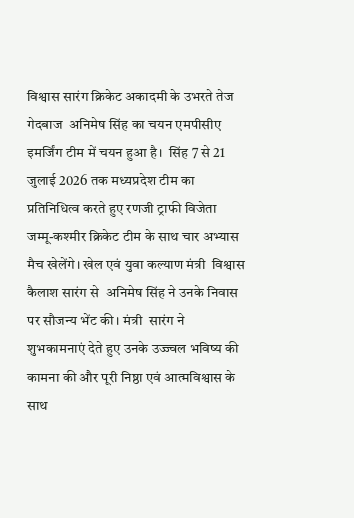विश्वास सारंग क्रिकेट अकादमी के उभरते तेज गेदबाज  अनिमेष सिंह का चयन एमपीसीए इमर्जिंग टीम में चयन हुआ है।  सिंह 7 से 21 जुलाई 2026 तक मध्यप्रदेश टीम का प्रतिनिधित्व करते हुए रणजी ट्राफी विजेता जम्मू-कश्मीर क्रिकेट टीम के साथ चार अभ्यास मैच खेलेंगे। खेल एवं युवा कल्याण मंत्री  विश्वास कैलाश सारंग से  अनिमेष सिंह ने उनके निवास पर सौजन्य भेंट की। मंत्री  सारंग ने शुभकामनाएं देते हुए उनके उज्ज्वल भविष्य की कामना की और पूरी निष्ठा एवं आत्मविश्वास के साथ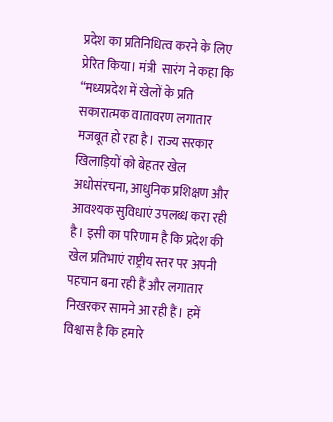प्रदेश का प्रतिनिधित्व करने के लिए प्रेरित किया। मंत्री  सारंग ने कहा कि “मध्यप्रदेश में खेलों के प्रति सकारात्मक वातावरण लगातार मजबूत हो रहा है। राज्य सरकार खिलाड़ियों को बेहतर खेल अधोसंरचना, आधुनिक प्रशिक्षण और आवश्यक सुविधाएं उपलब्ध करा रही है। इसी का परिणाम है कि प्रदेश की खेल प्रतिभाएं राष्ट्रीय स्तर पर अपनी पहचान बना रही हैं और लगातार निखरकर सामने आ रही हैं। हमें विश्वास है कि हमारे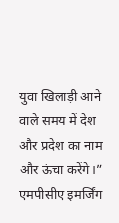युवा खिलाड़ी आने वाले समय में देश और प्रदेश का नाम और ऊंचा करेंगे।” एमपीसीए इमर्जिंग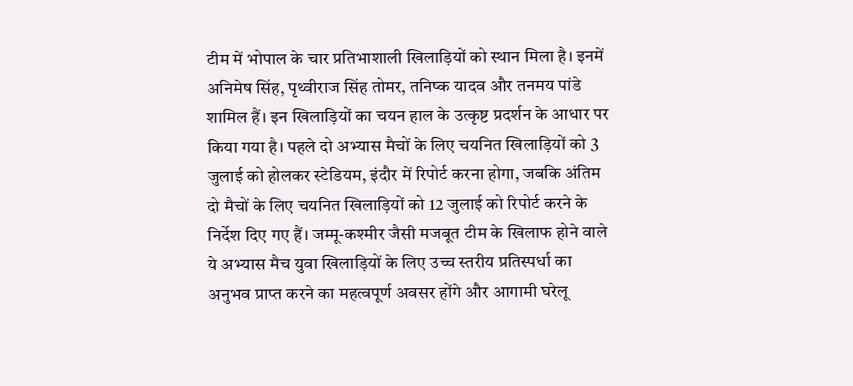टीम में भोपाल के चार प्रतिभाशाली खिलाड़ियों को स्थान मिला है। इनमें अनिमेष सिंह, पृथ्वीराज सिंह तोमर, तनिष्क यादव और तनमय पांडे शामिल हैं। इन खिलाड़ियों का चयन हाल के उत्कृष्ट प्रदर्शन के आधार पर किया गया है। पहले दो अभ्यास मैचों के लिए चयनित खिलाड़ियों को 3 जुलाई को होलकर स्टेडियम, इंदौर में रिपोर्ट करना होगा, जबकि अंतिम दो मैचों के लिए चयनित खिलाड़ियों को 12 जुलाई को रिपोर्ट करने के निर्देश दिए गए हैं। जम्मू-कश्मीर जैसी मजबूत टीम के खिलाफ होने वाले ये अभ्यास मैच युवा खिलाड़ियों के लिए उच्च स्तरीय प्रतिस्पर्धा का अनुभव प्राप्त करने का महत्वपूर्ण अवसर होंगे और आगामी घरेलू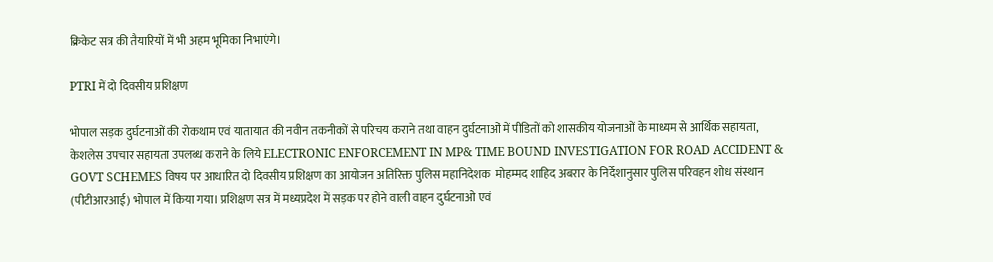क्रिकेट सत्र की तैयारियों में भी अहम भूमिका निभाएंगे।

PTRI में दो दिवसीय प्रशिक्षण

भोपाल सड़क दुर्घटनाओं की रोकथाम एवं यातायात की नवीन तकनीकों से परिचय कराने तथा वाहन दुर्घटनाओं में पीडितों को शासकीय योजनाओं के माध्यम से आर्थिक सहायता, केशलेस उपचार सहायता उपलब्ध कराने के लिये ELECTRONIC ENFORCEMENT IN MP& TIME BOUND INVESTIGATION FOR ROAD ACCIDENT & GOVT SCHEMES विषय पर आधारित दो दिवसीय प्रशिक्षण का आयोजन अतिरिक्त पुलिस महानिदेशक  मोहम्मद शाहिद अबरार के निर्देशानुसार पुलिस परिवहन शोध संस्थान (पीटीआरआई) भोपाल में किया गया। प्रशिक्षण सत्र में मध्यप्रदेश में सड़क पर होने वाली वाहन दुर्घटनाओ एवं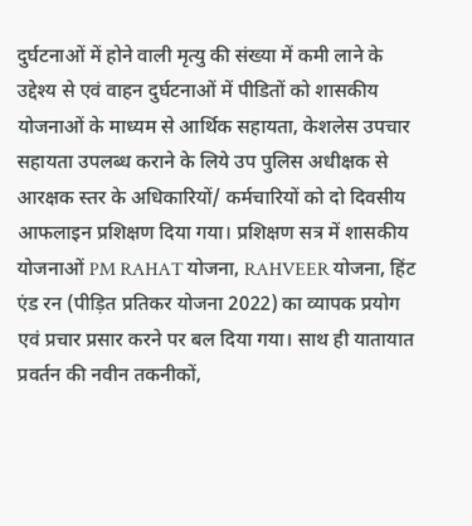दुर्घटनाओं में होने वाली मृत्यु की संख्या में कमी लाने के उद्देश्य से एवं वाहन दुर्घटनाओं में पीडितों को शासकीय योजनाओं के माध्यम से आर्थिक सहायता, केशलेस उपचार सहायता उपलब्ध कराने के लिये उप पुलिस अधीक्षक से आरक्षक स्तर के अधिकारियों/ कर्मचारियों को दो दिवसीय आफलाइन प्रशिक्षण दिया गया। प्रशिक्षण सत्र में शासकीय योजनाओं PM RAHAT योजना, RAHVEER योजना, हिंट एंड रन (पीड़ित प्रतिकर योजना 2022) का व्यापक प्रयोग एवं प्रचार प्रसार करने पर बल दिया गया। साथ ही यातायात प्रवर्तन की नवीन तकनीकों,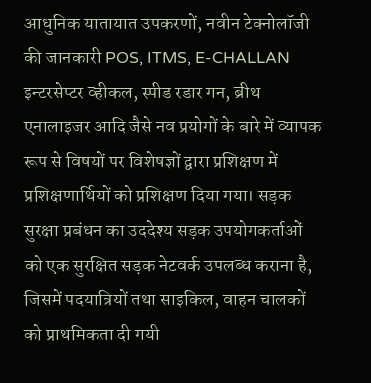आधुनिक यातायात उपकरणों, नवीन टेक्नोलॉजी की जानकारी POS, ITMS, E-CHALLAN इन्टरसेप्टर व्हीकल, स्पीड रडार गन, ब्रीथ एनालाइजर आदि जैसे नव प्रयोगों के बारे में व्यापक रूप से विषयों पर विशेषज्ञों द्वारा प्रशिक्षण में प्रशिक्षणार्थियों को प्रशिक्षण दिया गया। सड़क सुरक्षा प्रबंधन का उददेश्य सड़क उपयोगकर्ताओं को एक सुरक्षित सड़क नेटवर्क उपलब्ध कराना है, जिसमें पदयात्रियों तथा साइकिल, वाहन चालकों को प्राथमिकता दी गयी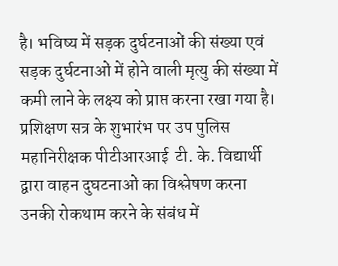है। भविष्य में सड़क दुर्घटनाओं की संख्या एवं सड़क दुर्घटनाओं में होने वाली मृत्यु की संख्या में कमी लाने के लक्ष्य को प्राप्त करना रखा गया है। प्रशिक्षण सत्र के शुभारंभ पर उप पुलिस महानिरीक्षक पीटीआरआई  टी. के. विद्यार्थी द्वारा वाहन दुघटनाओं का विश्लेषण करना उनकी रोकथाम करने के संबंध में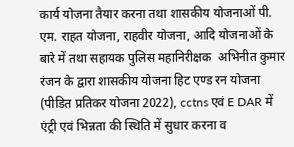कार्य योजना तैयार करना तथा शासकीय योजनाओं पी. एम. राहत योजना, राहवीर योजना, आदि योजनाओं के बारे में तथा सहायक पुलिस महानिरीक्षक  अभिनीत कुमार रंजन के द्वारा शासकीय योजना हिट एण्ड रन योजना (पीडित प्रतिकर योजना 2022), cctns एवं E DAR में एंट्री एवं भिन्नता की स्थिति में सुधार करना व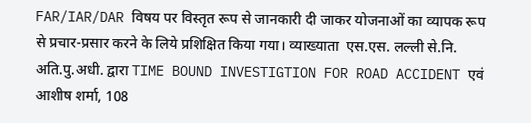FAR/IAR/DAR विषय पर विस्तृत रूप से जानकारी दी जाकर योजनाओं का व्यापक रूप से प्रचार-प्रसार करने के लिये प्रशिक्षित किया गया। व्याख्याता  एस.एस. लल्ली से.नि. अति.पु.अधी. द्वारा TIME BOUND INVESTIGTION FOR ROAD ACCIDENT एवं  आशीष शर्मा, 108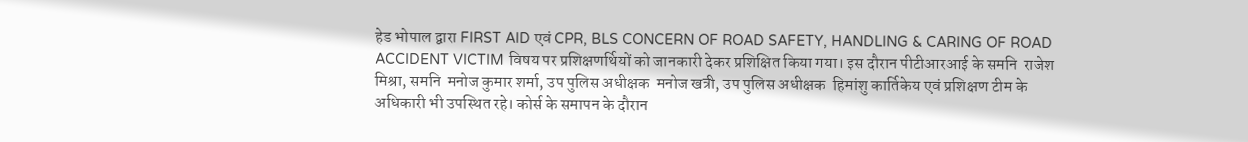हेड भोपाल द्वारा FIRST AID एवं CPR, BLS CONCERN OF ROAD SAFETY, HANDLING & CARING OF ROAD ACCIDENT VICTIM विषय पर प्रशिक्षणर्थियों को जानकारी देकर प्रशिक्षित किया गया। इस दौरान पीटीआरआई के समनि  राजेश मिश्रा, समनि  मनोज कुमार शर्मा, उप पुलिस अधीक्षक  मनोज खत्री, उप पुलिस अधीक्षक  हिमांशु कार्तिकेय एवं प्रशिक्षण टीम के अधिकारी भी उपस्थित रहे। कोर्स के समापन के दौरान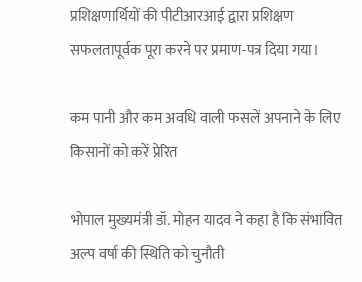प्रशिक्षणार्थियों की पीटीआरआई द्वारा प्रशिक्षण सफलतापूर्वक पूरा करने पर प्रमाण-पत्र दिया गया।

कम पानी और कम अवधि वाली फसलें अपनाने के लिए किसानों को करें प्रेरित

भोपाल मुख्यमंत्री डॉ. मोहन यादव ने कहा है कि संभावित अल्प वर्षा की स्थिति को चुनौती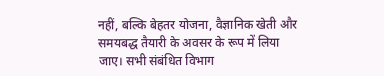नहीं, बल्कि बेहतर योजना, वैज्ञानिक खेती और समयबद्ध तैयारी के अवसर के रूप में लिया जाए। सभी संबंधित विभाग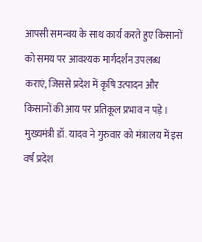आपसी समन्वय के साथ कार्य करते हुए किसानों को समय पर आवश्यक मार्गदर्शन उपलब्ध कराएं, जिससे प्रदेश में कृषि उत्पादन और किसानों की आय पर प्रतिकूल प्रभाव न पड़े। मुख्यमंत्री डॉ. यादव ने गुरुवार को मंत्रालय में इस वर्ष प्रदेश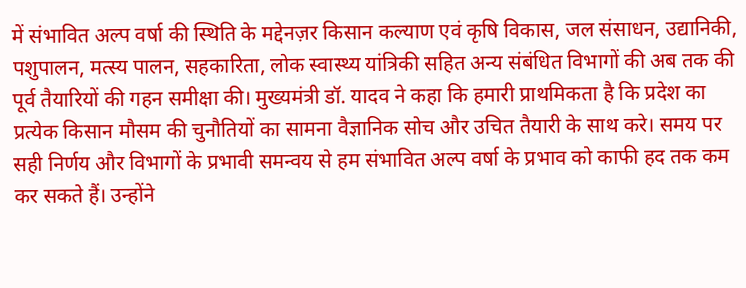में संभावित अल्प वर्षा की स्थिति के मद्देनज़र किसान कल्याण एवं कृषि विकास, जल संसाधन, उद्यानिकी, पशुपालन, मत्स्य पालन, सहकारिता, लोक स्वास्थ्य यांत्रिकी सहित अन्य संबंधित विभागों की अब तक की पूर्व तैयारियों की गहन समीक्षा की। मुख्यमंत्री डॉ. यादव ने कहा कि हमारी प्राथमिकता है कि प्रदेश का प्रत्येक किसान मौसम की चुनौतियों का सामना वैज्ञानिक सोच और उचित तैयारी के साथ करे। समय पर सही निर्णय और विभागों के प्रभावी समन्वय से हम संभावित अल्प वर्षा के प्रभाव को काफी हद तक कम कर सकते हैं। उन्होंने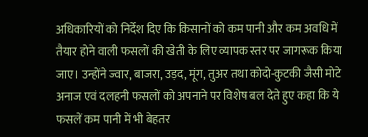अधिकारियों को निर्देश दिए कि किसानों को कम पानी और कम अवधि में तैयार होने वाली फसलों की खेती के लिए व्यापक स्तर पर जागरूक किया जाए। उन्होंने ज्वार, बाजरा, उड़द, मूंग, तुअर तथा कोदो-कुटकी जैसी मोटे अनाज एवं दलहनी फसलों को अपनाने पर विशेष बल देते हुए कहा कि ये फसलें कम पानी में भी बेहतर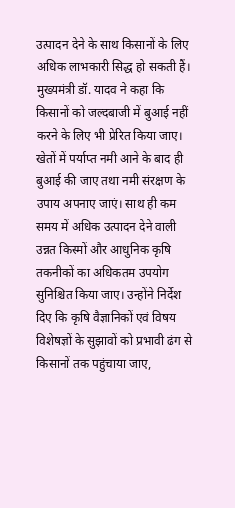उत्पादन देने के साथ किसानों के लिए अधिक लाभकारी सिद्ध हो सकती हैं। मुख्यमंत्री डॉ. यादव ने कहा कि किसानों को जल्दबाजी में बुआई नहीं करने के लिए भी प्रेरित किया जाए। खेतों में पर्याप्त नमी आने के बाद ही बुआई की जाए तथा नमी संरक्षण के उपाय अपनाए जाएं। साथ ही कम समय में अधिक उत्पादन देने वाली उन्नत किस्मों और आधुनिक कृषि तकनीकों का अधिकतम उपयोग सुनिश्चित किया जाए। उन्होंने निर्देश दिए कि कृषि वैज्ञानिकों एवं विषय विशेषज्ञों के सुझावों को प्रभावी ढंग से किसानों तक पहुंचाया जाए,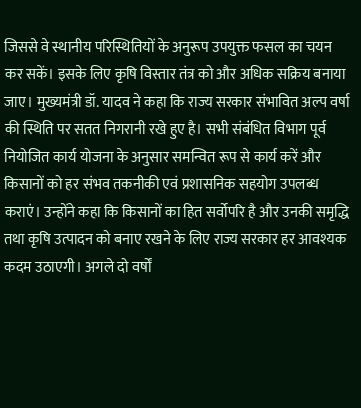जिससे वे स्थानीय परिस्थितियों के अनुरूप उपयुक्त फसल का चयन कर सकें। इसके लिए कृषि विस्तार तंत्र को और अधिक सक्रिय बनाया जाए। मुख्यमंत्री डॉ. यादव ने कहा कि राज्य सरकार संभावित अल्प वर्षा की स्थिति पर सतत निगरानी रखे हुए है। सभी संबंधित विभाग पूर्व नियोजित कार्य योजना के अनुसार समन्वित रूप से कार्य करें और किसानों को हर संभव तकनीकी एवं प्रशासनिक सहयोग उपलब्ध कराएं। उन्होंने कहा कि किसानों का हित सर्वोपरि है और उनकी समृद्धि तथा कृषि उत्पादन को बनाए रखने के लिए राज्य सरकार हर आवश्यक कदम उठाएगी। अगले दो वर्षों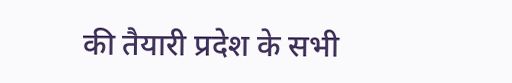की तैयारी प्रदेश के सभी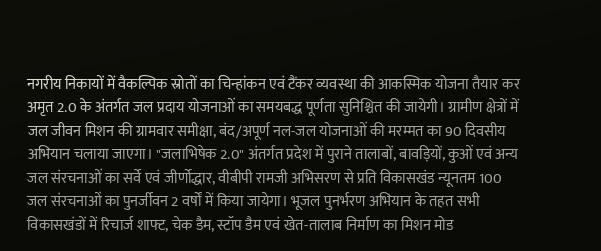नगरीय निकायों में वैकल्पिक स्रोतों का चिन्हांकन एवं टैंकर व्यवस्था की आकस्मिक योजना तैयार कर अमृत 2.0 के अंतर्गत जल प्रदाय योजनाओं का समयबद्ध पूर्णता सुनिश्चित की जायेगी। ग्रामीण क्षेत्रों में जल जीवन मिशन की ग्रामवार समीक्षा, बंद/अपूर्ण नल-जल योजनाओं की मरम्मत का 90 दिवसीय अभियान चलाया जाएगा। "जलाभिषेक 2.0" अंतर्गत प्रदेश में पुराने तालाबों, बावड़ियों, कुओं एवं अन्य जल संरचनाओं का सर्वे एवं जीर्णोद्धार, वीबीपी रामजी अभिसरण से प्रति विकासखंड न्यूनतम 100 जल संरचनाओं का पुनर्जीवन 2 वर्षों में किया जायेगा। भूजल पुनर्भरण अभियान के तहत सभी विकासखंडों में रिचार्ज शाफ्ट, चेक डैम, स्टॉप डैम एवं खेत-तालाब निर्माण का मिशन मोड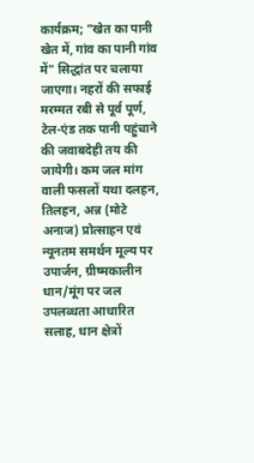कार्यक्रम; "खेत का पानी खेत में, गांव का पानी गांव में" सिद्धांत पर चलाया जाएगा। नहरों की सफाई मरम्मत रबी से पूर्व पूर्ण, टेल-एंड तक पानी पहुंचाने की जवाबदेही तय की जायेगी। कम जल मांग वाली फसलों यथा दलहन, तिलहन, अन्न (मोटे अनाज) प्रोत्साहन एवं न्यूनतम समर्थन मूल्य पर उपार्जन, ग्रीष्मकालीन धान/मूंग पर जल उपलब्धता आधारित सलाह, धान क्षेत्रों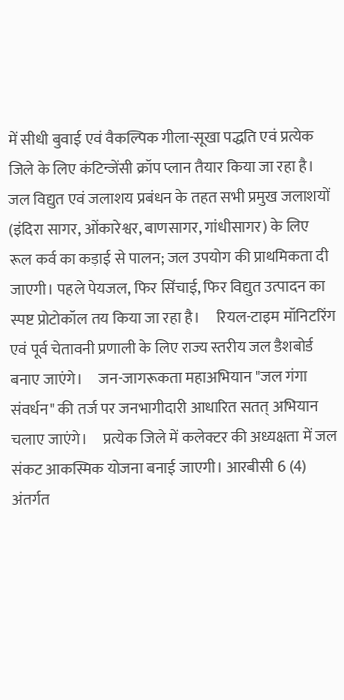में सीधी बुवाई एवं वैकल्पिक गीला-सूखा पद्धति एवं प्रत्येक जिले के लिए कंटिन्जेंसी क्रॉप प्लान तैयार किया जा रहा है। जल विद्युत एवं जलाशय प्रबंधन के तहत सभी प्रमुख जलाशयों (इंदिरा सागर, ओंकारेश्वर, बाणसागर, गांधीसागर) के लिए रूल कर्व का कड़ाई से पालन; जल उपयोग की प्राथमिकता दी जाएगी। पहले पेयजल, फिर सिंचाई, फिर विद्युत उत्पादन का स्पष्ट प्रोटोकॉल तय किया जा रहा है।     रियल-टाइम मॉनिटरिंग एवं पूर्व चेतावनी प्रणाली के लिए राज्य स्तरीय जल डैशबोर्ड बनाए जाएंगे।     जन-जागरूकता महाअभियान "जल गंगा संवर्धन" की तर्ज पर जनभागीदारी आधारित सतत् अभियान चलाए जाएंगे।     प्रत्येक जिले में कलेक्टर की अध्यक्षता में जल संकट आकस्मिक योजना बनाई जाएगी। आरबीसी 6 (4) अंतर्गत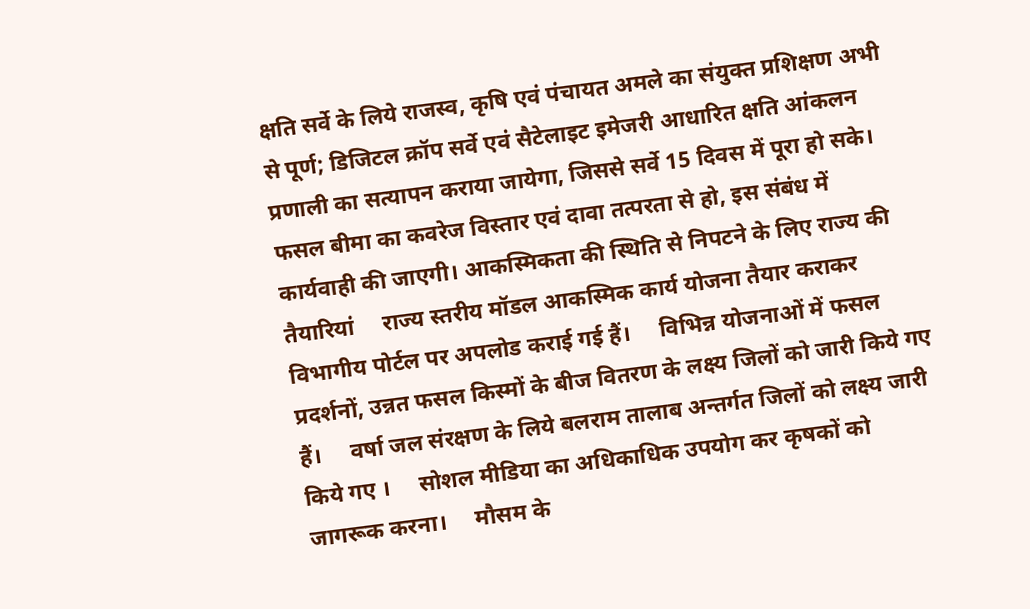क्षति सर्वे के लिये राजस्व, कृषि एवं पंचायत अमले का संयुक्त प्रशिक्षण अभी से पूर्ण; डिजिटल क्रॉप सर्वे एवं सैटेलाइट इमेजरी आधारित क्षति आंकलन प्रणाली का सत्यापन कराया जायेगा, जिससे सर्वे 15 दिवस में पूरा हो सके।     फसल बीमा का कवरेज विस्तार एवं दावा तत्परता से हो, इस संबंध में कार्यवाही की जाएगी। आकस्मिकता की स्थिति से निपटने के लिए राज्य की तैयारियां     राज्य स्तरीय मॉडल आकस्मिक कार्य योजना तैयार कराकर विभागीय पोर्टल पर अपलोड कराई गई हैं।     विभिन्न योजनाओं में फसल प्रदर्शनों, उन्नत फसल किस्मों के बीज वितरण के लक्ष्य जिलों को जारी किये गए हैं।     वर्षा जल संरक्षण के लिये बलराम तालाब अन्तर्गत जिलों को लक्ष्य जारी किये गए ।     सोशल मीडिया का अधिकाधिक उपयोग कर कृषकों को जागरूक करना।     मौसम के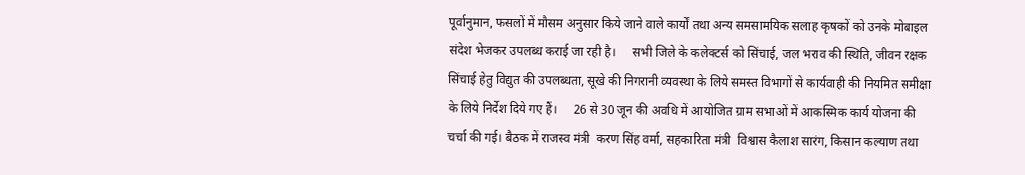पूर्वानुमान, फसलों में मौसम अनुसार किये जाने वाले कार्यों तथा अन्य समसामयिक सलाह कृषकों को उनके मोबाइल संदेश भेजकर उपलब्ध कराई जा रही है।     सभी जिले के कलेक्टर्स को सिंचाई, जल भराव की स्थिति, जीवन रक्षक सिंचाई हेतु विद्युत की उपलब्धता, सूखे की निगरानी व्यवस्था के लिये समस्त विभागों से कार्यवाही की नियमित समीक्षा के लिये निर्देश दिये गए हैं।     26 से 30 जून की अवधि में आयोजित ग्राम सभाओं में आकस्मिक कार्य योजना की चर्चा की गई। बैठक में राजस्व मंत्री  करण सिंह वर्मा, सहकारिता मंत्री  विश्वास कैलाश सारंग, किसान कल्याण तथा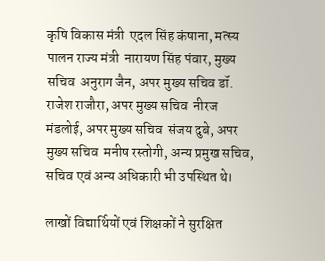कृषि विकास मंत्री  एदल सिंह कंषाना, मत्स्य पालन राज्य मंत्री  नारायण सिंह पंवार, मुख्य सचिव  अनुराग जैन, अपर मुख्य सचिव डॉ. राजेश राजौरा, अपर मुख्य सचिव  नीरज मंडलोई, अपर मुख्य सचिव  संजय दुबे, अपर मुख्य सचिव  मनीष रस्तोगी, अन्य प्रमुख सचिव, सचिव एवं अन्य अधिकारी भी उपस्थित थे।

लाखों विद्यार्थियों एवं शिक्षकों ने सुरक्षित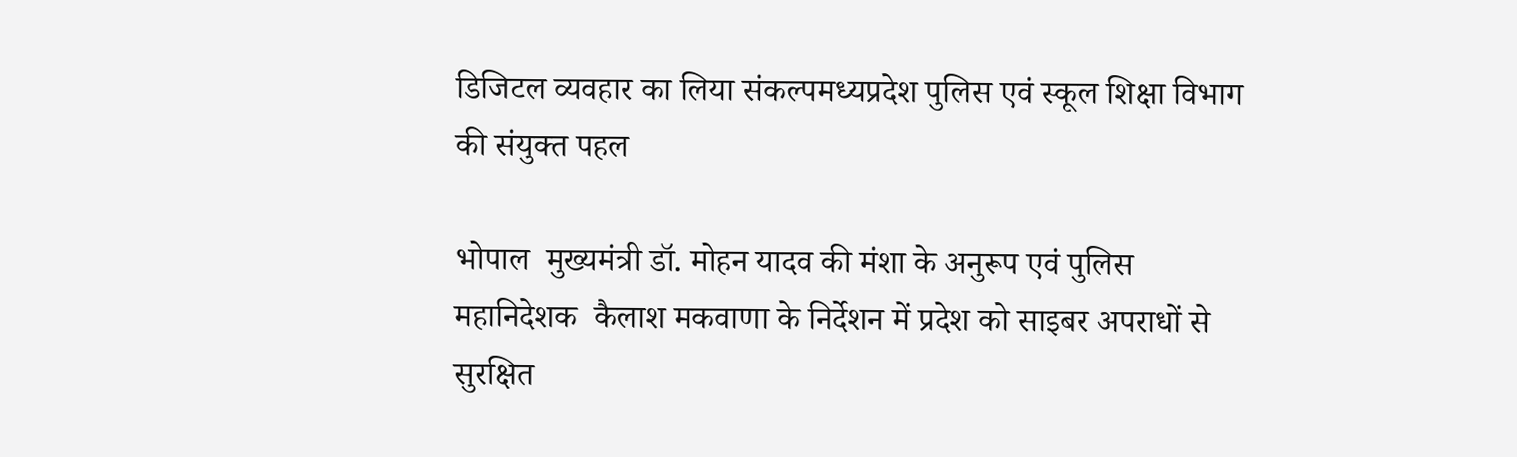डिजिटल व्यवहार का लिया संकल्पमध्यप्रदेश पुलिस एवं स्कूल शिक्षा विभाग की संयुक्त पहल

भोपाल  मुख्यमंत्री डॉ. मोहन यादव की मंशा के अनुरूप एवं पुलिस महानिदेशक  कैलाश मकवाणा के निर्देशन में प्रदेश को साइबर अपराधों से सुरक्षित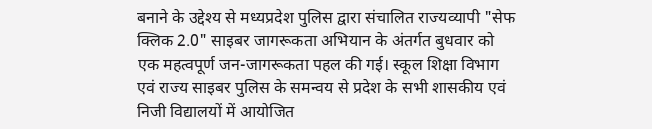बनाने के उद्देश्य से मध्यप्रदेश पुलिस द्वारा संचालित राज्यव्यापी "सेफ क्लिक 2.0" साइबर जागरूकता अभियान के अंतर्गत बुधवार को एक महत्वपूर्ण जन-जागरूकता पहल की गई। स्कूल शिक्षा विभाग एवं राज्य साइबर पुलिस के समन्वय से प्रदेश के सभी शासकीय एवं निजी विद्यालयों में आयोजित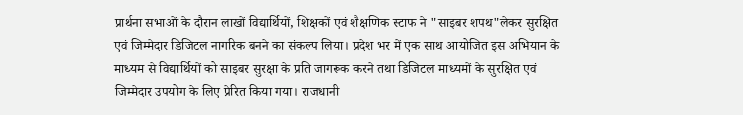प्रार्थना सभाओं के दौरान लाखों विद्यार्थियों, शिक्षकों एवं शैक्षणिक स्टाफ ने "साइबर शपथ"लेकर सुरक्षित एवं जिम्मेदार डिजिटल नागरिक बनने का संकल्प लिया। प्रदेश भर में एक साथ आयोजित इस अभियान के माध्यम से विद्यार्थियों को साइबर सुरक्षा के प्रति जागरूक करने तथा डिजिटल माध्यमों के सुरक्षित एवं जिम्मेदार उपयोग के लिए प्रेरित किया गया। राजधानी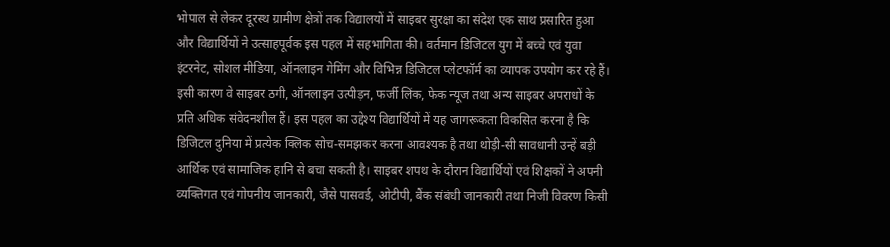भोपाल से लेकर दूरस्थ ग्रामीण क्षेत्रों तक विद्यालयों में साइबर सुरक्षा का संदेश एक साथ प्रसारित हुआ और विद्यार्थियों ने उत्साहपूर्वक इस पहल में सहभागिता की। वर्तमान डिजिटल युग में बच्चे एवं युवा इंटरनेट, सोशल मीडिया, ऑनलाइन गेमिंग और विभिन्न डिजिटल प्लेटफॉर्म का व्यापक उपयोग कर रहे हैं। इसी कारण वे साइबर ठगी, ऑनलाइन उत्पीड़न, फर्जी लिंक, फेक न्यूज तथा अन्य साइबर अपराधों के प्रति अधिक संवेदनशील हैं। इस पहल का उद्देश्य विद्यार्थियों में यह जागरूकता विकसित करना है कि डिजिटल दुनिया में प्रत्येक क्लिक सोच-समझकर करना आवश्यक है तथा थोड़ी-सी सावधानी उन्हें बड़ी आर्थिक एवं सामाजिक हानि से बचा सकती है। साइबर शपथ के दौरान विद्यार्थियों एवं शिक्षकों ने अपनी व्यक्तिगत एवं गोपनीय जानकारी, जैसे पासवर्ड, ओटीपी, बैंक संबंधी जानकारी तथा निजी विवरण किसी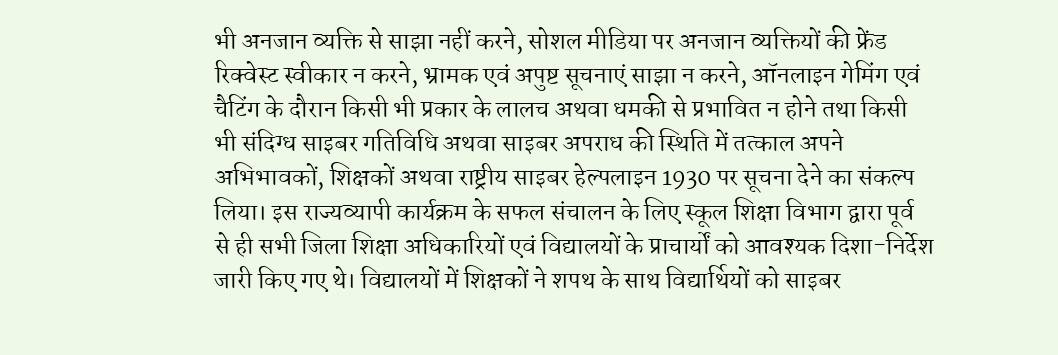भी अनजान व्यक्ति से साझा नहीं करने, सोशल मीडिया पर अनजान व्यक्तियों की फ्रेंड रिक्वेस्ट स्वीकार न करने, भ्रामक एवं अपुष्ट सूचनाएं साझा न करने, ऑनलाइन गेमिंग एवं चैटिंग के दौरान किसी भी प्रकार के लालच अथवा धमकी से प्रभावित न होने तथा किसी भी संदिग्ध साइबर गतिविधि अथवा साइबर अपराध की स्थिति में तत्काल अपने अभिभावकों, शिक्षकों अथवा राष्ट्रीय साइबर हेल्पलाइन 1930 पर सूचना देने का संकल्प लिया। इस राज्यव्यापी कार्यक्रम के सफल संचालन के लिए स्कूल शिक्षा विभाग द्वारा पूर्व से ही सभी जिला शिक्षा अधिकारियों एवं विद्यालयों के प्राचार्यों को आवश्यक दिशा-निर्देश जारी किए गए थे। विद्यालयों में शिक्षकों ने शपथ के साथ विद्यार्थियों को साइबर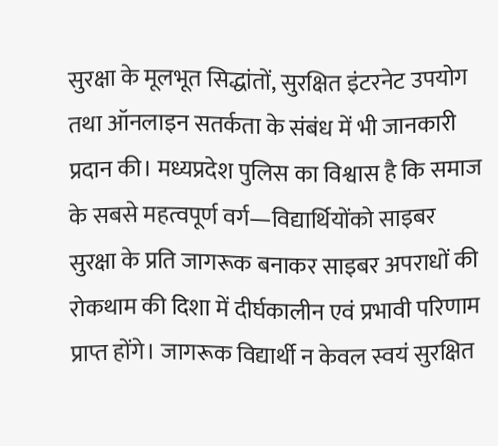सुरक्षा के मूलभूत सिद्धांतों, सुरक्षित इंटरनेट उपयोग तथा ऑनलाइन सतर्कता के संबंध में भी जानकारी प्रदान की। मध्यप्रदेश पुलिस का विश्वास है कि समाज के सबसे महत्वपूर्ण वर्ग—विद्यार्थियोंको साइबर सुरक्षा के प्रति जागरूक बनाकर साइबर अपराधों की रोकथाम की दिशा में दीर्घकालीन एवं प्रभावी परिणाम प्राप्त होंगे। जागरूक विद्यार्थी न केवल स्वयं सुरक्षित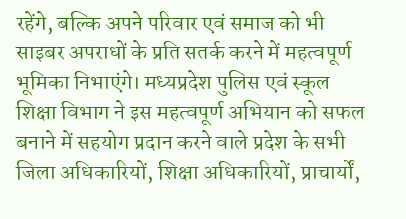रहेंगे, बल्कि अपने परिवार एवं समाज को भी साइबर अपराधों के प्रति सतर्क करने में महत्वपूर्ण भूमिका निभाएंगे। मध्यप्रदेश पुलिस एवं स्कूल शिक्षा विभाग ने इस महत्वपूर्ण अभियान को सफल बनाने में सहयोग प्रदान करने वाले प्रदेश के सभी जिला अधिकारियों, शिक्षा अधिकारियों, प्राचार्यों,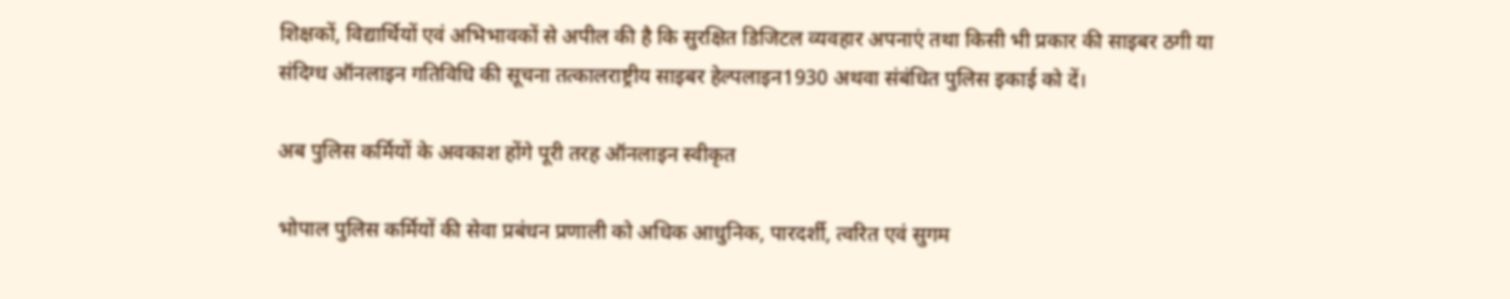शिक्षकों, विद्यार्थियों एवं अभिभावकों से अपील की है कि सुरक्षित डिजिटल व्यवहार अपनाएं तथा किसी भी प्रकार की साइबर ठगी या संदिग्ध ऑनलाइन गतिविधि की सूचना तत्कालराष्ट्रीय साइबर हेल्पलाइन1930 अथवा संबंधित पुलिस इकाई को दें।

अब पुलिस कर्मियों के अवकाश होंगे पूरी तरह ऑनलाइन स्वीकृत

भोपाल पुलिस कर्मियों की सेवा प्रबंधन प्रणाली को अधिक आधुनिक, पारदर्शी, त्वरित एवं सुगम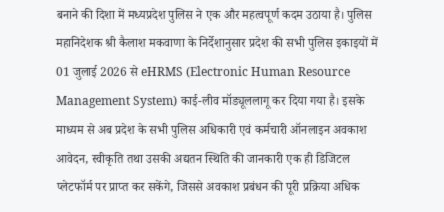बनाने की दिशा में मध्यप्रदेश पुलिस ने एक और महत्वपूर्ण कदम उठाया है। पुलिस महानिदेशक श्री कैलाश मकवाणा के निर्देशानुसार प्रदेश की सभी पुलिस इकाइयों में 01 जुलाई 2026 से eHRMS (Electronic Human Resource Management System) काई-लीव मॉड्यूललागू कर दिया गया है। इसके माध्यम से अब प्रदेश के सभी पुलिस अधिकारी एवं कर्मचारी ऑनलाइन अवकाश आवेदन, स्वीकृति तथा उसकी अद्यतन स्थिति की जानकारी एक ही डिजिटल प्लेटफॉर्म पर प्राप्त कर सकेंगे, जिससे अवकाश प्रबंधन की पूरी प्रक्रिया अधिक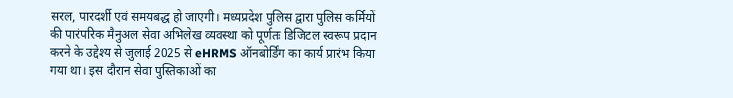सरल, पारदर्शी एवं समयबद्ध हो जाएगी। मध्यप्रदेश पुलिस द्वारा पुलिस कर्मियों की पारंपरिक मैनुअल सेवा अभिलेख व्यवस्था को पूर्णतः डिजिटल स्वरूप प्रदान करने के उद्देश्य से जुलाई 2025 से eHRMS ऑनबोर्डिंग का कार्य प्रारंभ किया गया था। इस दौरान सेवा पुस्तिकाओं का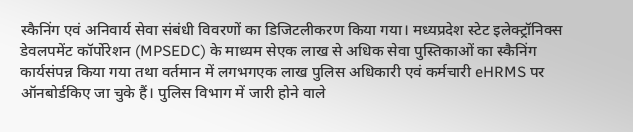स्कैनिंग एवं अनिवार्य सेवा संबंधी विवरणों का डिजिटलीकरण किया गया। मध्यप्रदेश स्टेट इलेक्ट्रॉनिक्स डेवलपमेंट कॉर्पोरेशन (MPSEDC) के माध्यम सेएक लाख से अधिक सेवा पुस्तिकाओं का स्कैनिंग कार्यसंपन्न किया गया तथा वर्तमान में लगभगएक लाख पुलिस अधिकारी एवं कर्मचारी eHRMS पर ऑनबोर्डकिए जा चुके हैं। पुलिस विभाग में जारी होने वाले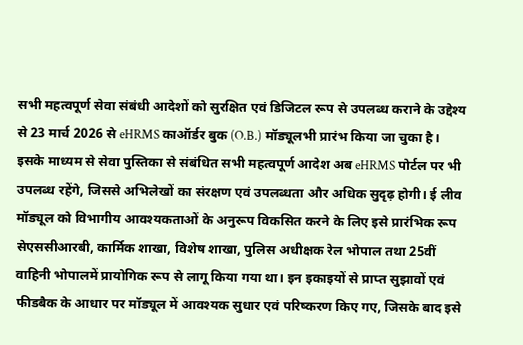सभी महत्वपूर्ण सेवा संबंधी आदेशों को सुरक्षित एवं डिजिटल रूप से उपलब्ध कराने के उद्देश्य से 23 मार्च 2026 से eHRMS काऑर्डर बुक (O.B.) मॉड्यूलभी प्रारंभ किया जा चुका है। इसके माध्यम से सेवा पुस्तिका से संबंधित सभी महत्वपूर्ण आदेश अब eHRMS पोर्टल पर भी उपलब्ध रहेंगे, जिससे अभिलेखों का संरक्षण एवं उपलब्धता और अधिक सुदृढ़ होगी। ई लीव मॉड्यूल को विभागीय आवश्यकताओं के अनुरूप विकसित करने के लिए इसे प्रारंभिक रूप सेएससीआरबी, कार्मिक शाखा, विशेष शाखा, पुलिस अधीक्षक रेल भोपाल तथा 25वीं वाहिनी भोपालमें प्रायोगिक रूप से लागू किया गया था। इन इकाइयों से प्राप्त सुझावों एवं फीडबैक के आधार पर मॉड्यूल में आवश्यक सुधार एवं परिष्करण किए गए, जिसके बाद इसे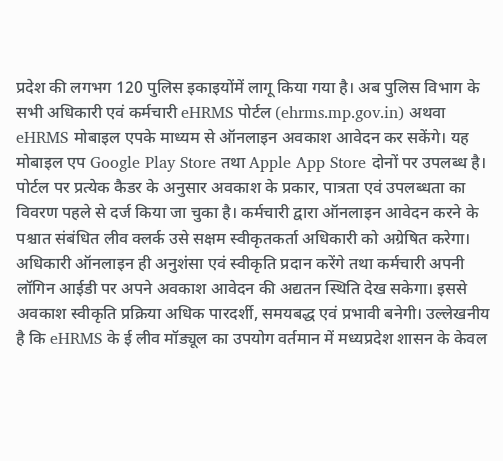प्रदेश की लगभग 120 पुलिस इकाइयोंमें लागू किया गया है। अब पुलिस विभाग के सभी अधिकारी एवं कर्मचारी eHRMS पोर्टल (ehrms.mp.gov.in) अथवा eHRMS मोबाइल एपके माध्यम से ऑनलाइन अवकाश आवेदन कर सकेंगे। यह मोबाइल एप Google Play Store तथा Apple App Store दोनों पर उपलब्ध है। पोर्टल पर प्रत्येक कैडर के अनुसार अवकाश के प्रकार, पात्रता एवं उपलब्धता का विवरण पहले से दर्ज किया जा चुका है। कर्मचारी द्वारा ऑनलाइन आवेदन करने के पश्चात संबंधित लीव क्लर्क उसे सक्षम स्वीकृतकर्ता अधिकारी को अग्रेषित करेगा। अधिकारी ऑनलाइन ही अनुशंसा एवं स्वीकृति प्रदान करेंगे तथा कर्मचारी अपनी लॉगिन आईडी पर अपने अवकाश आवेदन की अद्यतन स्थिति देख सकेगा। इससे अवकाश स्वीकृति प्रक्रिया अधिक पारदर्शी, समयबद्ध एवं प्रभावी बनेगी। उल्लेखनीय है कि eHRMS के ई लीव मॉड्यूल का उपयोग वर्तमान में मध्यप्रदेश शासन के केवल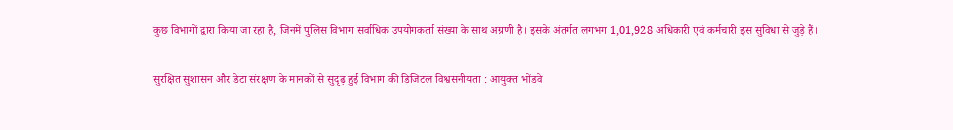कुछ विभागों द्वारा किया जा रहा है, जिनमें पुलिस विभाग सर्वाधिक उपयोगकर्ता संख्या के साथ अग्रणी है। इसके अंतर्गत लगभग 1,01,928 अधिकारी एवं कर्मचारी इस सुविधा से जुड़े हैं।

सुरक्षित सुशासन और डेटा संरक्षण के मानकों से सुदृढ़ हुई विभाग की डिजिटल विश्वसनीयता : आयुक्त भोंडवे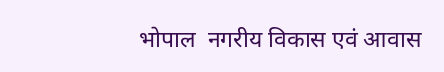भोपाल  नगरीय विकास एवं आवास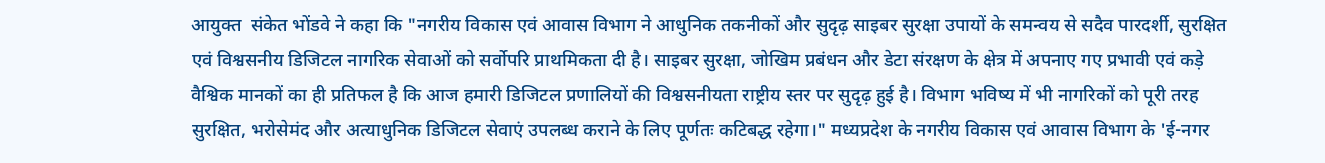आयुक्त  संकेत भोंडवे ने कहा कि "नगरीय विकास एवं आवास विभाग ने आधुनिक तकनीकों और सुदृढ़ साइबर सुरक्षा उपायों के समन्वय से सदैव पारदर्शी, सुरक्षित एवं विश्वसनीय डिजिटल नागरिक सेवाओं को सर्वोपरि प्राथमिकता दी है। साइबर सुरक्षा, जोखिम प्रबंधन और डेटा संरक्षण के क्षेत्र में अपनाए गए प्रभावी एवं कड़े वैश्विक मानकों का ही प्रतिफल है कि आज हमारी डिजिटल प्रणालियों की विश्वसनीयता राष्ट्रीय स्तर पर सुदृढ़ हुई है। विभाग भविष्य में भी नागरिकों को पूरी तरह सुरक्षित, भरोसेमंद और अत्याधुनिक डिजिटल सेवाएं उपलब्ध कराने के लिए पूर्णतः कटिबद्ध रहेगा।" मध्यप्रदेश के नगरीय विकास एवं आवास विभाग के 'ई-नगर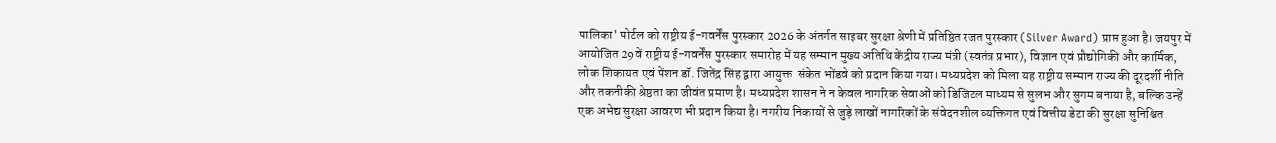पालिका' पोर्टल को राष्ट्रीय ई-गवर्नेंस पुरस्कार 2026 के अंतर्गत साइबर सुरक्षा श्रेणी में प्रतिष्ठित रजत पुरस्कार (Silver Award) प्राप्त हुआ है। जयपुर में आयोजित 29वें राष्ट्रीय ई-गवर्नेंस पुरस्कार समारोह में यह सम्मान मुख्य अतिथि केंद्रीय राज्य मंत्री (स्वतंत्र प्रभार), विज्ञान एवं प्रौद्योगिकी और कार्मिक, लोक शिकायत एवं पेंशन डॉ. जितेंद्र सिंह द्वारा आयुक्त  संकेत भोंडवे को प्रदान किया गया। मध्यप्रदेश को मिला यह राष्ट्रीय सम्मान राज्य की दूरदर्शी नीति और तकनीकी श्रेष्ठता का जीवंत प्रमाण है। मध्यप्रदेश शासन ने न केवल नागरिक सेवाओं को डिजिटल माध्यम से सुलभ और सुगम बनाया है, बल्कि उन्हें एक अभेद्य सुरक्षा आवरण भी प्रदान किया है। नगरीय निकायों से जुड़े लाखों नागरिकों के संवेदनशील व्यक्तिगत एवं वित्तीय डेटा की सुरक्षा सुनिश्चित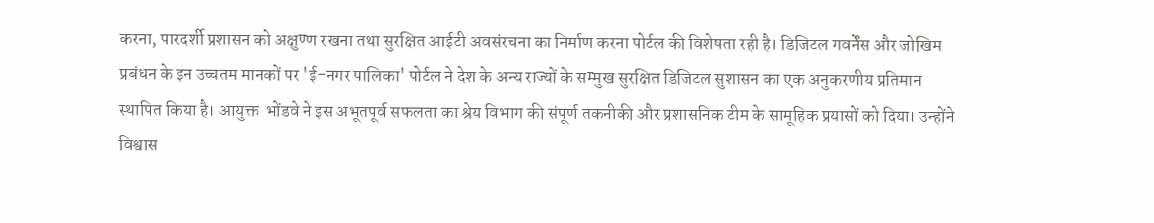करना, पारदर्शी प्रशासन को अक्षुण्ण रखना तथा सुरक्षित आईटी अवसंरचना का निर्माण करना पोर्टल की विशेषता रही है। डिजिटल गवर्नेंस और जोखिम प्रबंधन के इन उच्चतम मानकों पर 'ई-नगर पालिका' पोर्टल ने देश के अन्य राज्यों के सम्मुख सुरक्षित डिजिटल सुशासन का एक अनुकरणीय प्रतिमान स्थापित किया है। आयुक्त  भोंडवे ने इस अभूतपूर्व सफलता का श्रेय विभाग की संपूर्ण तकनीकी और प्रशासनिक टीम के सामूहिक प्रयासों को दिया। उन्होंने विश्वास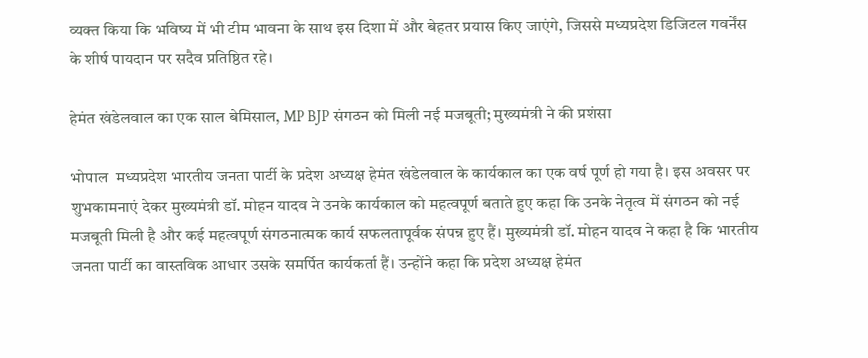व्यक्त किया कि भविष्य में भी टीम भावना के साथ इस दिशा में और बेहतर प्रयास किए जाएंगे, जिससे मध्यप्रदेश डिजिटल गवर्नेंस के शीर्ष पायदान पर सदैव प्रतिष्ठित रहे।

हेमंत खंडेलवाल का एक साल बेमिसाल, MP BJP संगठन को मिली नई मजबूती; मुख्यमंत्री ने की प्रशंसा

भोपाल  मध्यप्रदेश भारतीय जनता पार्टी के प्रदेश अध्यक्ष हेमंत खंडेलवाल के कार्यकाल का एक वर्ष पूर्ण हो गया है। इस अवसर पर शुभकामनाएं देकर मुख्यमंत्री डॉ. मोहन यादव ने उनके कार्यकाल को महत्वपूर्ण बताते हुए कहा कि उनके नेतृत्व में संगठन को नई मजबूती मिली है और कई महत्वपूर्ण संगठनात्मक कार्य सफलतापूर्वक संपन्न हुए हैं। मुख्यमंत्री डॉ. मोहन यादव ने कहा है कि भारतीय जनता पार्टी का वास्तविक आधार उसके समर्पित कार्यकर्ता हैं। उन्होंने कहा कि प्रदेश अध्यक्ष हेमंत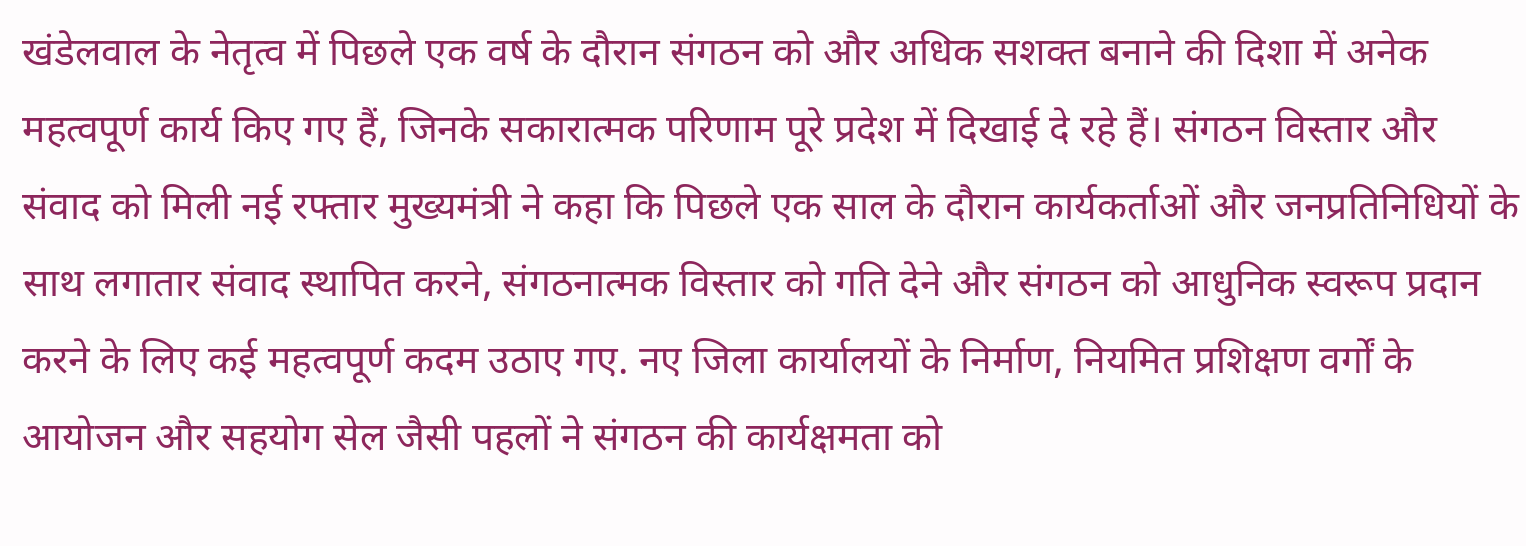खंडेलवाल के नेतृत्व में पिछले एक वर्ष के दौरान संगठन को और अधिक सशक्त बनाने की दिशा में अनेक महत्वपूर्ण कार्य किए गए हैं, जिनके सकारात्मक परिणाम पूरे प्रदेश में दिखाई दे रहे हैं। संगठन विस्तार और संवाद को मिली नई रफ्तार मुख्यमंत्री ने कहा कि पिछले एक साल के दौरान कार्यकर्ताओं और जनप्रतिनिधियों के साथ लगातार संवाद स्थापित करने, संगठनात्मक विस्तार को गति देने और संगठन को आधुनिक स्वरूप प्रदान करने के लिए कई महत्वपूर्ण कदम उठाए गए. नए जिला कार्यालयों के निर्माण, नियमित प्रशिक्षण वर्गों के आयोजन और सहयोग सेल जैसी पहलों ने संगठन की कार्यक्षमता को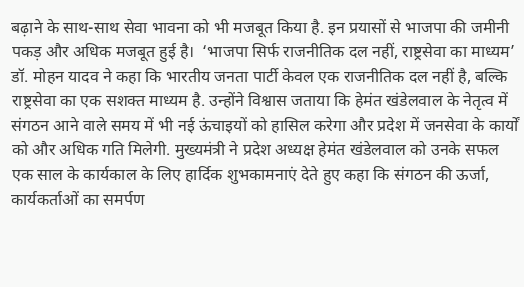बढ़ाने के साथ-साथ सेवा भावना को भी मजबूत किया है. इन प्रयासों से भाजपा की जमीनी पकड़ और अधिक मजबूत हुई है।  ‘भाजपा सिर्फ राजनीतिक दल नहीं, राष्ट्रसेवा का माध्यम’ डॉ. मोहन यादव ने कहा कि भारतीय जनता पार्टी केवल एक राजनीतिक दल नहीं है, बल्कि राष्ट्रसेवा का एक सशक्त माध्यम है. उन्होंने विश्वास जताया कि हेमंत खंडेलवाल के नेतृत्व में संगठन आने वाले समय में भी नई ऊंचाइयों को हासिल करेगा और प्रदेश में जनसेवा के कार्यों को और अधिक गति मिलेगी. मुख्यमंत्री ने प्रदेश अध्यक्ष हेमंत खंडेलवाल को उनके सफल एक साल के कार्यकाल के लिए हार्दिक शुभकामनाएं देते हुए कहा कि संगठन की ऊर्जा, कार्यकर्ताओं का समर्पण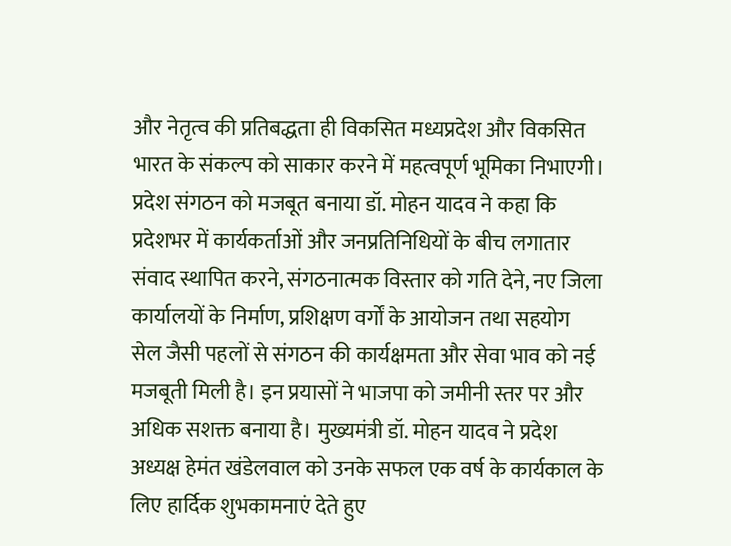और नेतृत्व की प्रतिबद्धता ही विकसित मध्यप्रदेश और विकसित भारत के संकल्प को साकार करने में महत्वपूर्ण भूमिका निभाएगी।  प्रदेश संगठन को मजबूत बनाया डॉ. मोहन यादव ने कहा कि प्रदेशभर में कार्यकर्ताओं और जनप्रतिनिधियों के बीच लगातार संवाद स्थापित करने, संगठनात्मक विस्तार को गति देने, नए जिला कार्यालयों के निर्माण, प्रशिक्षण वर्गों के आयोजन तथा सहयोग सेल जैसी पहलों से संगठन की कार्यक्षमता और सेवा भाव को नई मजबूती मिली है। इन प्रयासों ने भाजपा को जमीनी स्तर पर और अधिक सशक्त बनाया है। मुख्यमंत्री डॉ. मोहन यादव ने प्रदेश अध्यक्ष हेमंत खंडेलवाल को उनके सफल एक वर्ष के कार्यकाल के लिए हार्दिक शुभकामनाएं देते हुए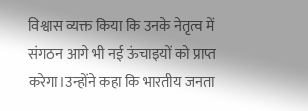विश्वास व्यक्त किया कि उनके नेतृत्व में संगठन आगे भी नई ऊंचाइयों को प्राप्त करेगा।उन्होंने कहा कि भारतीय जनता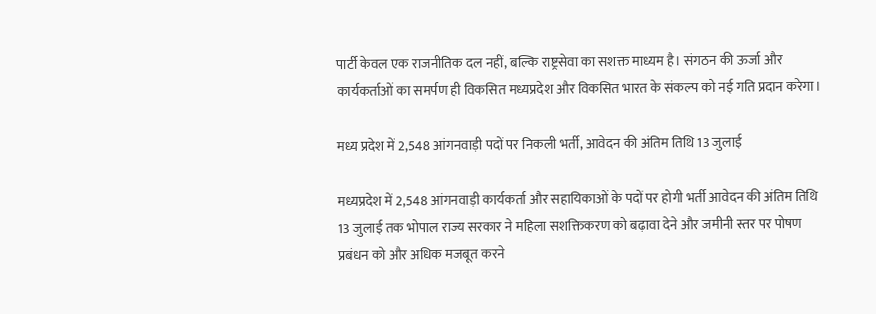पार्टी केवल एक राजनीतिक दल नहीं, बल्कि राष्ट्रसेवा का सशक्त माध्यम है। संगठन की ऊर्जा और कार्यकर्ताओं का समर्पण ही विकसित मध्यप्रदेश और विकसित भारत के संकल्प को नई गति प्रदान करेगा।

मध्य प्रदेश में 2,548 आंगनवाड़ी पदों पर निकली भर्ती, आवेदन की अंतिम तिथि 13 जुलाई

मध्यप्रदेश में 2,548 आंगनवाड़ी कार्यकर्ता और सहायिकाओं के पदों पर होगी भर्ती आवेदन की अंतिम तिथि 13 जुलाई तक भोपाल राज्य सरकार ने महिला सशक्तिकरण को बढ़ावा देने और जमीनी स्तर पर पोषण प्रबंधन को और अधिक मजबूत करने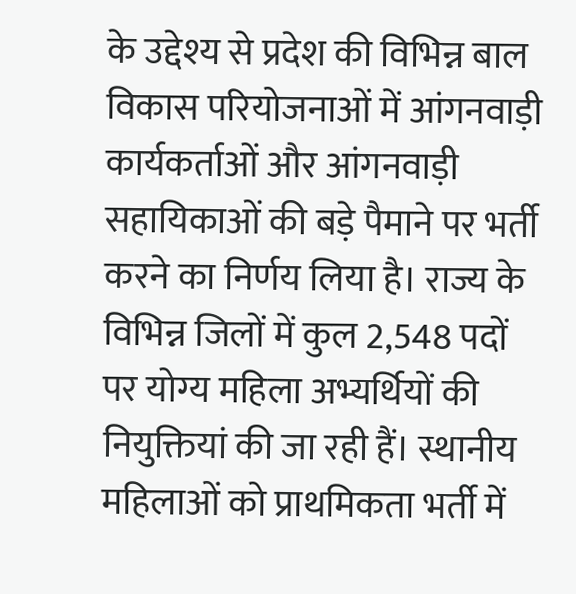के उद्देश्य से प्रदेश की विभिन्न बाल विकास परियोजनाओं में आंगनवाड़ी कार्यकर्ताओं और आंगनवाड़ी सहायिकाओं की बड़े पैमाने पर भर्ती करने का निर्णय लिया है। राज्य के विभिन्न जिलों में कुल 2,548 पदों पर योग्य महिला अभ्यर्थियों की नियुक्तियां की जा रही हैं। स्थानीय महिलाओं को प्राथमिकता भर्ती में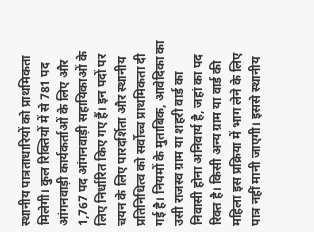स्थानीय पात्रताधारियों को प्राथमिकता मिलेगी। कुल रिक्तियों में से 781 पद आंगनवाड़ी कार्यकर्ताओं के लिए और 1,767 पद आंगनवाड़ी सहायिकाओं के लिए निर्धारित किए गए हैं। इन पदों पर चयन के लिए पारदर्शिता और स्थानीय प्रतिनिधित्व को सर्वोच्च प्राथमिकता दी गई है। नियमों के मुताबिक, आवेदिका का उसी राजस्व ग्राम या शहरी वार्ड का निवासी होना अनिवार्य है, जहां का पद रिक्त है। किसी अन्य ग्राम या वार्ड की महिला इस प्रक्रिया में भाग लेने के लिए पात्र नहीं मानी जाएगी। इससे स्थानीय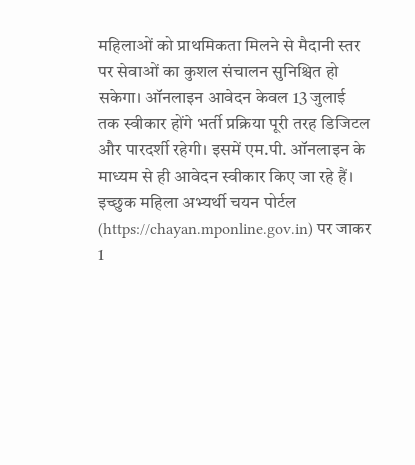महिलाओं को प्राथमिकता मिलने से मैदानी स्तर पर सेवाओं का कुशल संचालन सुनिश्चित हो सकेगा। ऑनलाइन आवेदन केवल 13 जुलाई तक स्वीकार होंगे भर्ती प्रक्रिया पूरी तरह डिजिटल और पारदर्शी रहेगी। इसमें एम.पी. ऑनलाइन के माध्यम से ही आवेदन स्वीकार किए जा रहे हैं। इच्छुक महिला अभ्यर्थी चयन पोर्टल (https://chayan.mponline.gov.in) पर जाकर 1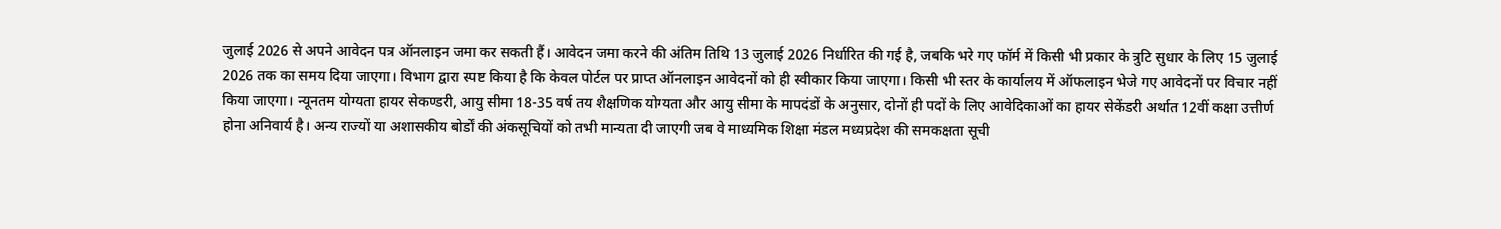जुलाई 2026 से अपने आवेदन पत्र ऑनलाइन जमा कर सकती हैं। आवेदन जमा करने की अंतिम तिथि 13 जुलाई 2026 निर्धारित की गई है, जबकि भरे गए फॉर्म में किसी भी प्रकार के त्रुटि सुधार के लिए 15 जुलाई 2026 तक का समय दिया जाएगा। विभाग द्वारा स्पष्ट किया है कि केवल पोर्टल पर प्राप्त ऑनलाइन आवेदनों को ही स्वीकार किया जाएगा। किसी भी स्तर के कार्यालय में ऑफलाइन भेजे गए आवेदनों पर विचार नहीं किया जाएगा। न्यूनतम योग्यता हायर सेकण्डरी, आयु सीमा 18-35 वर्ष तय शैक्षणिक योग्यता और आयु सीमा के मापदंडों के अनुसार, दोनों ही पदों के लिए आवेदिकाओं का हायर सेकेंडरी अर्थात 12वीं कक्षा उत्तीर्ण होना अनिवार्य है। अन्य राज्यों या अशासकीय बोर्डों की अंकसूचियों को तभी मान्यता दी जाएगी जब वे माध्यमिक शिक्षा मंडल मध्यप्रदेश की समकक्षता सूची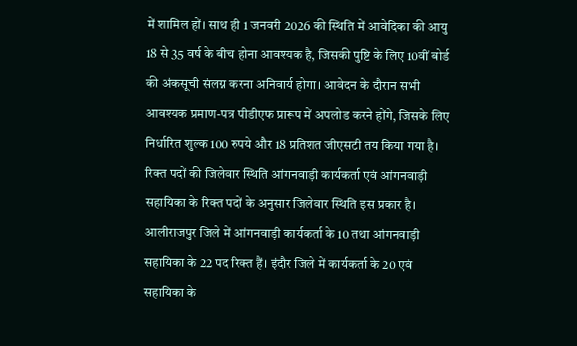में शामिल हों। साथ ही 1 जनवरी 2026 की स्थिति में आवेदिका की आयु 18 से 35 वर्ष के बीच होना आवश्यक है, जिसकी पुष्टि के लिए 10वीं बोर्ड की अंकसूची संलग्न करना अनिवार्य होगा। आवेदन के दौरान सभी आवश्यक प्रमाण-पत्र पीडीएफ प्रारूप में अपलोड करने होंगे, जिसके लिए निर्धारित शुल्क 100 रुपये और 18 प्रतिशत जीएसटी तय किया गया है। रिक्त पदों की जिलेवार स्थिति आंगनवाड़ी कार्यकर्ता एवं आंगनवाड़ी सहायिका के रिक्त पदों के अनुसार जिलेवार स्थिति इस प्रकार है। आलीराजपुर जिले में आंगनवाड़ी कार्यकर्ता के 10 तथा आंगनवाड़ी सहायिका के 22 पद रिक्त हैं। इंदौर जिले में कार्यकर्ता के 20 एवं सहायिका के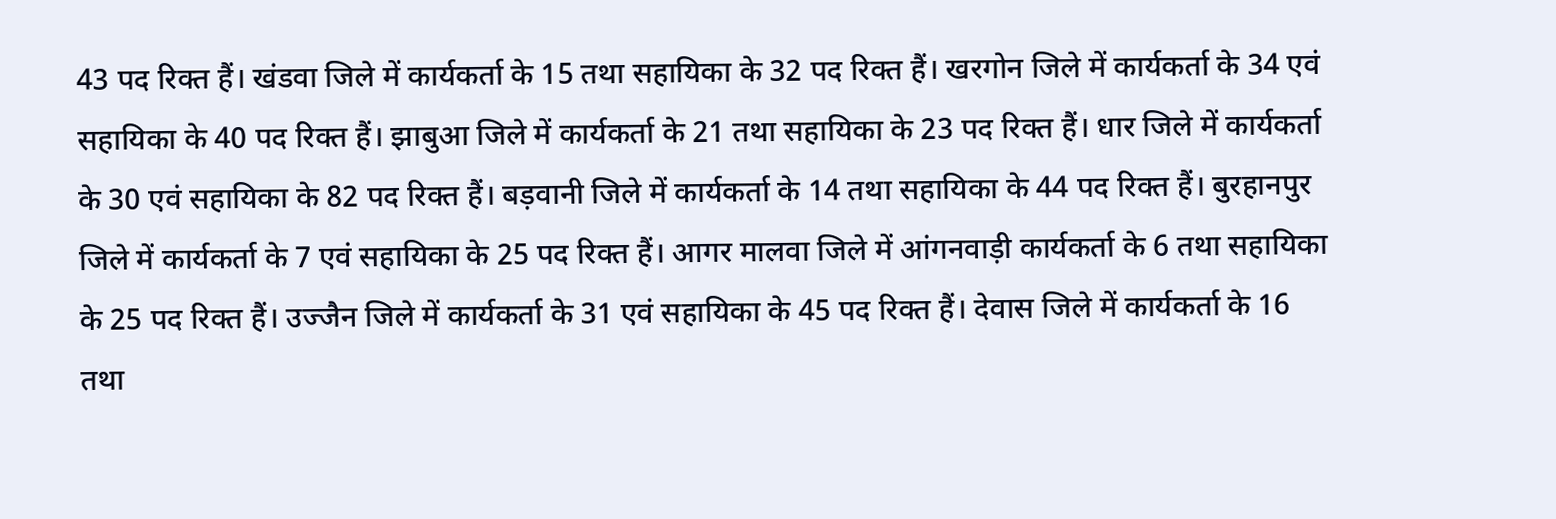43 पद रिक्त हैं। खंडवा जिले में कार्यकर्ता के 15 तथा सहायिका के 32 पद रिक्त हैं। खरगोन जिले में कार्यकर्ता के 34 एवं सहायिका के 40 पद रिक्त हैं। झाबुआ जिले में कार्यकर्ता के 21 तथा सहायिका के 23 पद रिक्त हैं। धार जिले में कार्यकर्ता के 30 एवं सहायिका के 82 पद रिक्त हैं। बड़वानी जिले में कार्यकर्ता के 14 तथा सहायिका के 44 पद रिक्त हैं। बुरहानपुर जिले में कार्यकर्ता के 7 एवं सहायिका के 25 पद रिक्त हैं। आगर मालवा जिले में आंगनवाड़ी कार्यकर्ता के 6 तथा सहायिका के 25 पद रिक्त हैं। उज्जैन जिले में कार्यकर्ता के 31 एवं सहायिका के 45 पद रिक्त हैं। देवास जिले में कार्यकर्ता के 16 तथा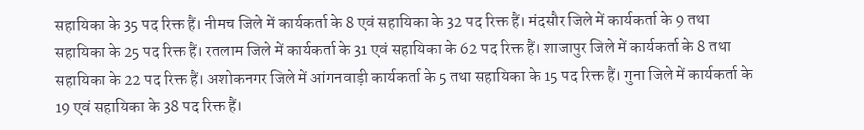सहायिका के 35 पद रिक्त हैं। नीमच जिले में कार्यकर्ता के 8 एवं सहायिका के 32 पद रिक्त हैं। मंदसौर जिले में कार्यकर्ता के 9 तथा सहायिका के 25 पद रिक्त हैं। रतलाम जिले में कार्यकर्ता के 31 एवं सहायिका के 62 पद रिक्त हैं। शाजापुर जिले में कार्यकर्ता के 8 तथा सहायिका के 22 पद रिक्त हैं। अशोकनगर जिले में आंगनवाड़ी कार्यकर्ता के 5 तथा सहायिका के 15 पद रिक्त हैं। गुना जिले में कार्यकर्ता के 19 एवं सहायिका के 38 पद रिक्त हैं।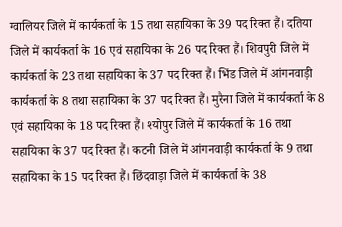ग्वालियर जिले में कार्यकर्ता के 15 तथा सहायिका के 39 पद रिक्त हैं। दतिया जिले में कार्यकर्ता के 16 एवं सहायिका के 26 पद रिक्त हैं। शिवपुरी जिले में कार्यकर्ता के 23 तथा सहायिका के 37 पद रिक्त हैं। भिंड जिले में आंगनवाड़ी कार्यकर्ता के 8 तथा सहायिका के 37 पद रिक्त हैं। मुरैना जिले में कार्यकर्ता के 8 एवं सहायिका के 18 पद रिक्त हैं। श्योपुर जिले में कार्यकर्ता के 16 तथा सहायिका के 37 पद रिक्त हैं। कटनी जिले में आंगनवाड़ी कार्यकर्ता के 9 तथा सहायिका के 15 पद रिक्त हैं। छिंदवाड़ा जिले में कार्यकर्ता के 38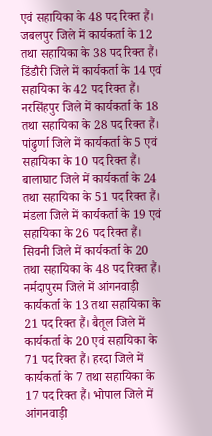एवं सहायिका के 48 पद रिक्त हैं। जबलपुर जिले में कार्यकर्ता के 12 तथा सहायिका के 38 पद रिक्त हैं। डिंडौरी जिले में कार्यकर्ता के 14 एवं सहायिका के 42 पद रिक्त हैं। नरसिंहपुर जिले में कार्यकर्ता के 18 तथा सहायिका के 28 पद रिक्त हैं। पांढुर्णा जिले में कार्यकर्ता के 5 एवं सहायिका के 10 पद रिक्त हैं। बालाघाट जिले में कार्यकर्ता के 24 तथा सहायिका के 51 पद रिक्त हैं। मंडला जिले में कार्यकर्ता के 19 एवं सहायिका के 26 पद रिक्त हैं। सिवनी जिले में कार्यकर्ता के 20 तथा सहायिका के 48 पद रिक्त हैं। नर्मदापुरम जिले में आंगनवाड़ी कार्यकर्ता के 13 तथा सहायिका के 21 पद रिक्त हैं। बैतूल जिले में कार्यकर्ता के 20 एवं सहायिका के 71 पद रिक्त हैं। हरदा जिले में कार्यकर्ता के 7 तथा सहायिका के 17 पद रिक्त हैं। भोपाल जिले में आंगनवाड़ी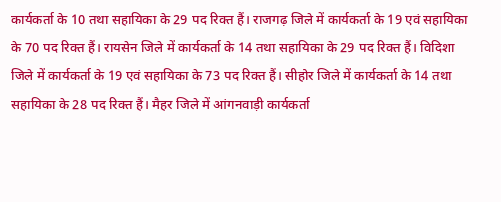कार्यकर्ता के 10 तथा सहायिका के 29 पद रिक्त हैं। राजगढ़ जिले में कार्यकर्ता के 19 एवं सहायिका के 70 पद रिक्त हैं। रायसेन जिले में कार्यकर्ता के 14 तथा सहायिका के 29 पद रिक्त हैं। विदिशा जिले में कार्यकर्ता के 19 एवं सहायिका के 73 पद रिक्त हैं। सीहोर जिले में कार्यकर्ता के 14 तथा सहायिका के 28 पद रिक्त हैं। मैहर जिले में आंगनवाड़ी कार्यकर्ता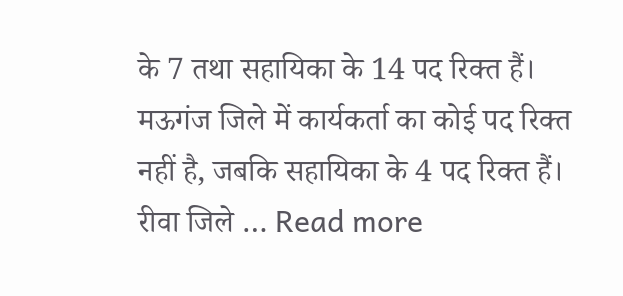के 7 तथा सहायिका के 14 पद रिक्त हैं। मऊगंज जिले में कार्यकर्ता का कोई पद रिक्त नहीं है, जबकि सहायिका के 4 पद रिक्त हैं। रीवा जिले … Read more